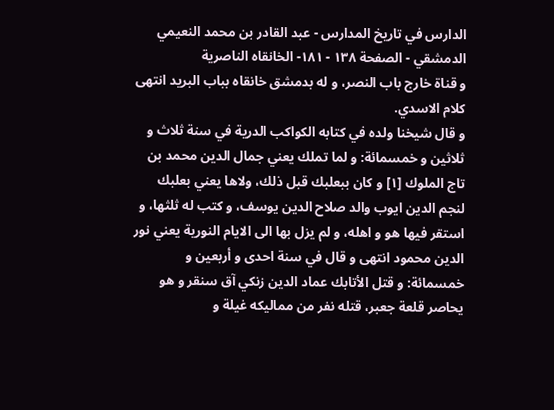الدارس في تاريخ المدارس - عبد القادر بن محمد النعيمي الدمشقي - الصفحة ١٣٨ - ١٨١- الخانقاه الناصرية
و قناة خارج باب النصر، و له بدمشق خانقاه بباب البريد انتهى كلام الاسدي.
و قال شيخنا ولده في كتابه الكواكب الدرية في سنة ثلاث و ثلاثين و خمسمائة: و لما تملك يعني جمال الدين محمد بن تاج الملوك [١] و كان ببعلبك قبل ذلك، ولاها يعني بعلبك لنجم الدين ايوب والد صلاح الدين يوسف، و كتب له ثلثها، و استقر فيها هو و اهله، و لم يزل بها الى الايام النورية يعني نور الدين محمود انتهى و قال في سنة احدى و أربعين و خمسمائة: و قتل الأتابك عماد الدين زنكي آق سنقر و هو يحاصر قلعة جعبر، قتله نفر من مماليكه غيلة و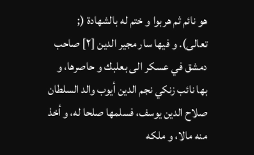هو نائم ثم هربوا و ختم له بالشهادة (; تعالى). و فيها سار مجير الدين [٢] صاحب دمشق في عسكر الى بعلبك و حاصرها، و بها نائب زنكي نجم الدين أيوب والد السلطان صلاح الدين يوسف، فسلمها صلحا له، و أخذ منه مالا، و ملكه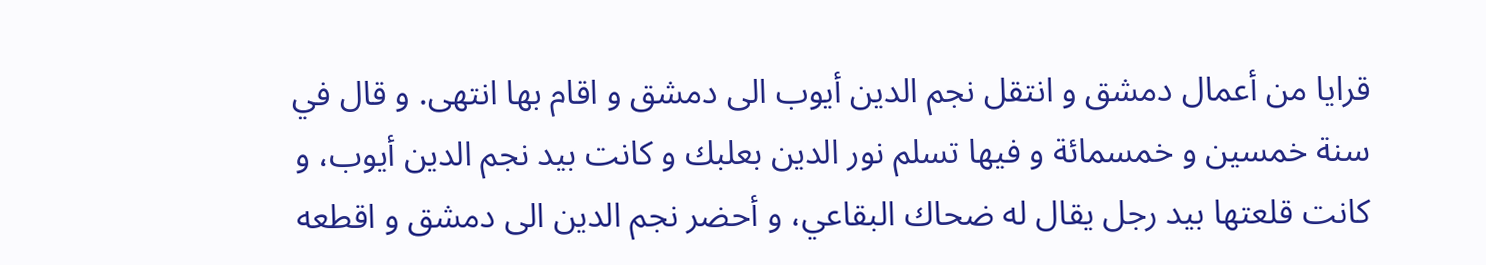قرايا من أعمال دمشق و انتقل نجم الدين أيوب الى دمشق و اقام بها انتهى. و قال في سنة خمسين و خمسمائة و فيها تسلم نور الدين بعلبك و كانت بيد نجم الدين أيوب، و كانت قلعتها بيد رجل يقال له ضحاك البقاعي، و أحضر نجم الدين الى دمشق و اقطعه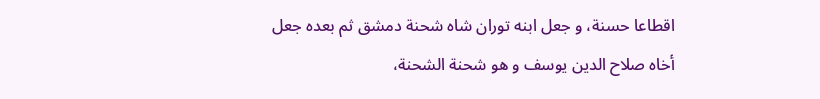اقطاعا حسنة، و جعل ابنه توران شاه شحنة دمشق ثم بعده جعل أخاه صلاح الدين يوسف و هو شحنة الشحنة،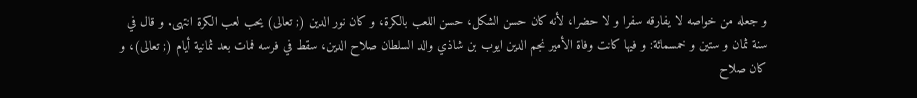و جعله من خواصه لا يفارقه سفرا و لا حضرا، لأنه كان حسن الشكل، حسن اللعب بالكرة، و كان نور الدين (; تعالى) يحب لعب الكرة انتهى. و قال في سنة ثمان و ستين و خمسمائة: و فيها كانت وفاة الأمير نجم الدين ايوب بن شاذي والد السلطان صلاح الدين، سقط في فرسه فمات بعد ثمانية أيام (; تعالى)، و كان صلاح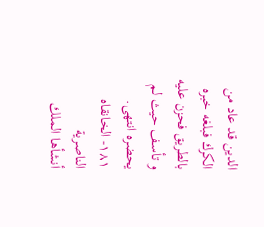الدين قد عاد من الكرك فبلغه خبره بالطريق فحزن عليه و تأسف حيث لم يحضره انتهى.
١٨١- الخانقاه الناصرية
أنشأها الملك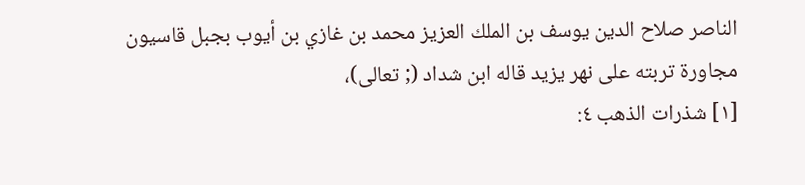الناصر صلاح الدين يوسف بن الملك العزيز محمد بن غازي بن أيوب بجبل قاسيون مجاورة تربته على نهر يزيد قاله ابن شداد (; تعالى)،
[١] شذرات الذهب ٤: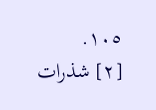١٠٥.
[٢] شذرات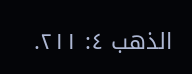الذهب ٤: ٢١١.